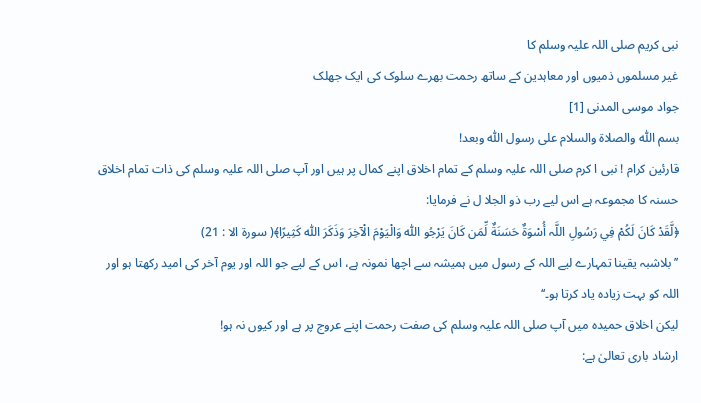نبی کریم صلی اللہ علیہ وسلم کا
غیر مسلموں ذمیوں اور معاہدین کے ساتھ رحمت بھرے سلوک کی ایک جھلک
جواد موسى المدنی [1]
بسم اللّٰہ والصلاة والسلام على رسول اللّٰہ وبعد!
قارئین کرام ! نبی ا کرم صلی اللہ علیہ وسلم کے تمام اخلاق اپنے کمال پر ہیں اور آپ صلی اللہ علیہ وسلم کی ذات تمام اخلاق حسنہ کا مجموعہ ہے اس لیے رب ذو الجلا ل نے فرمایا:
﴿لَّقَدْ كَانَ لَكُمْ فِي رَسُولِ اللَّہ أُسْوَةٌ حَسَنَةٌ لِّمَن كَانَ يَرْجُو اللّٰہ وَالْيَوْمَ الْآخِرَ وَذَكَرَ اللّٰہ كَثِيرًا﴾( سورة الا : 21)
’’بلاشبہ یقینا تمہارے لیے اللہ کے رسول میں ہمیشہ سے اچھا نمونہ ہے، اس کے لیے جو اللہ اور یوم آخر کی امید رکھتا ہو اور اللہ کو بہت زیادہ یاد کرتا ہو۔‘‘
لیکن اخلاق حميدہ میں آپ صلی اللہ علیہ وسلم کی صفت رحمت اپنے عروج پر ہے اور کیوں نہ ہو!
ارشاد باری تعالیٰ ہے: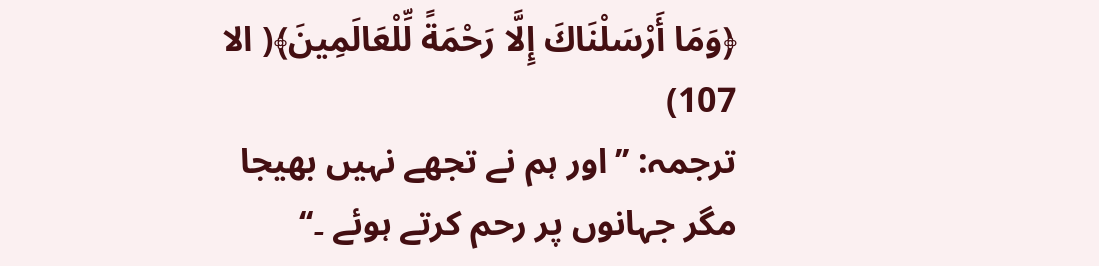﴿وَمَا أَرْسَلْنَاكَ إِلَّا رَحْمَةً لِّلْعَالَمِينَ﴾( الا 107)
ترجمہ: ’’اور ہم نے تجھے نہیں بھیجا مگر جہانوں پر رحم کرتے ہوئے ۔‘‘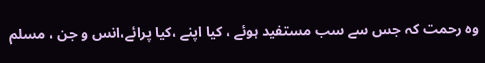وہ رحمت کہ جس سے سب مستفید ہوئے ، کیا اپنے ،کیا پرائے،انس و جن ، مسلم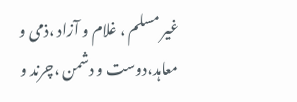غیر مسلم ، غلام و آزاد ،ذمی و معاہد،دوست و دشمن ،چرند و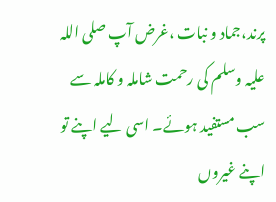پرند،جماد و نبات ،غرض آپ صلی اللہ علیہ وسلم کی رحمت شاملہ و کاملہ سے سب مستفید ہوئے۔ اسی لیے اپنے تو اپنے غیروں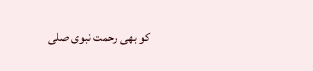کو بھی رحمت نبوی صلی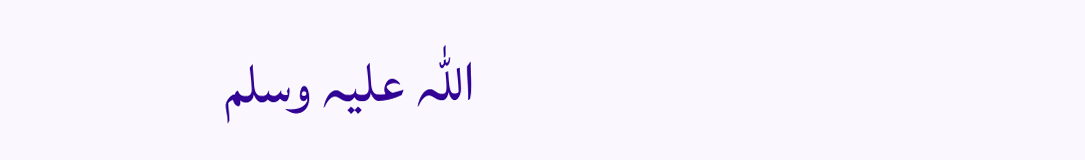اللہ علیہ وسلم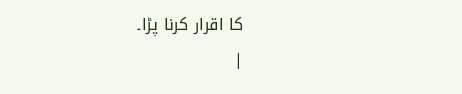کا اقرار کرنا پڑا۔
|